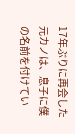17年ぶりに再会した元カノは、息子に僕の名前を付けてい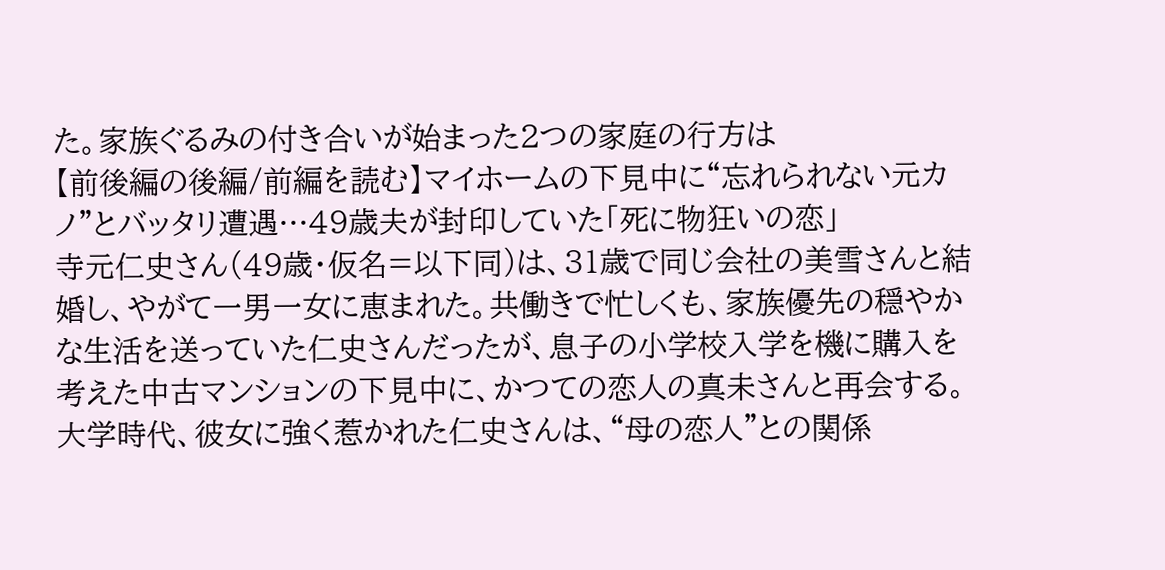た。家族ぐるみの付き合いが始まった2つの家庭の行方は
【前後編の後編/前編を読む】マイホームの下見中に“忘れられない元カノ”とバッタリ遭遇…49歳夫が封印していた「死に物狂いの恋」
寺元仁史さん(49歳・仮名=以下同)は、31歳で同じ会社の美雪さんと結婚し、やがて一男一女に恵まれた。共働きで忙しくも、家族優先の穏やかな生活を送っていた仁史さんだったが、息子の小学校入学を機に購入を考えた中古マンションの下見中に、かつての恋人の真未さんと再会する。大学時代、彼女に強く惹かれた仁史さんは、“母の恋人”との関係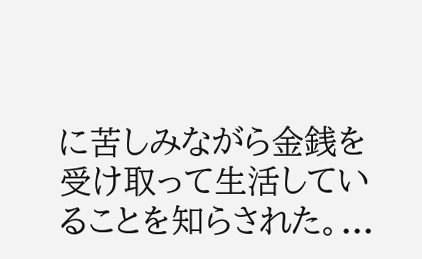に苦しみながら金銭を受け取って生活していることを知らされた。...